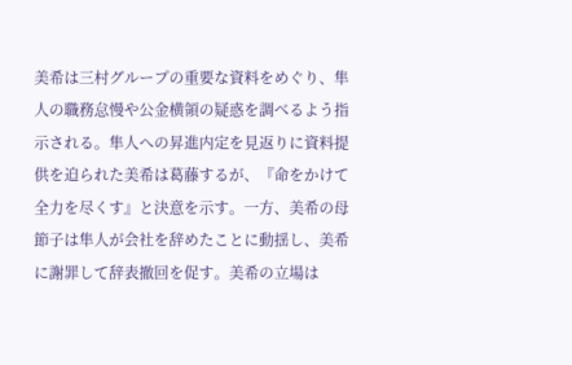美希は三村グループの重要な資料をめぐり、隼人の職務怠慢や公金横領の疑惑を調べるよう指示される。隼人への昇進内定を見返りに資料提供を迫られた美希は葛藤するが、『命をかけて全力を尽くす』と決意を示す。一方、美希の母節子は隼人が会社を辞めたことに動揺し、美希に謝罪して辞表撤回を促す。美希の立場は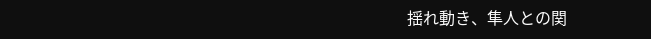揺れ動き、隼人との関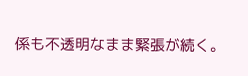係も不透明なまま緊張が続く。